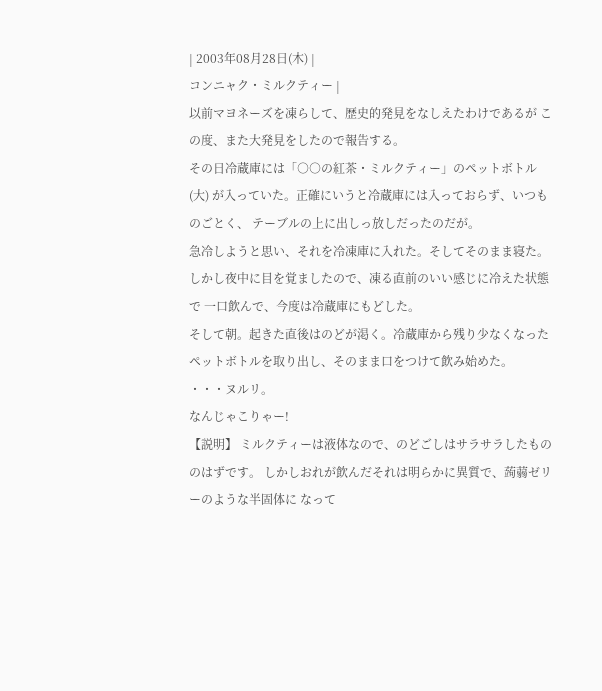| 2003年08月28日(木) |
コンニャク・ミルクティー |
以前マヨネーズを凍らして、歴史的発見をなしえたわけであるが この度、また大発見をしたので報告する。
その日冷蔵庫には「○○の紅茶・ミルクティー」のペットボトル(大) が入っていた。正確にいうと冷蔵庫には入っておらず、いつものごとく、 テーブルの上に出しっ放しだったのだが。
急冷しようと思い、それを冷凍庫に入れた。そしてそのまま寝た。 しかし夜中に目を覚ましたので、凍る直前のいい感じに冷えた状態で 一口飲んで、今度は冷蔵庫にもどした。
そして朝。起きた直後はのどが渇く。冷蔵庫から残り少なくなった ペットボトルを取り出し、そのまま口をつけて飲み始めた。
・・・ヌルリ。
なんじゃこりゃー!
【説明】 ミルクティーは液体なので、のどごしはサラサラしたもののはずです。 しかしおれが飲んだそれは明らかに異質で、蒟蒻ゼリーのような半固体に なって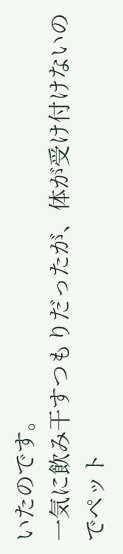いたのです。
一気に飲み干すつもりだったが、体が受け付けないのでペット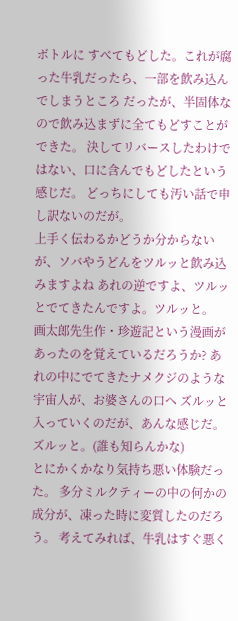ボトルに すべてもどした。これが腐った牛乳だったら、一部を飲み込んでしまうところ だったが、半固体なので飲み込まずに全てもどすことができた。 決してリバースしたわけではない、口に含んでもどしたという感じだ。 どっちにしても汚い話で申し訳ないのだが。
上手く伝わるかどうか分からないが、ソバやうどんをツルッと飲み込みますよね あれの逆ですよ、ツルッとでてきたんですよ。ツルッと。
画太郎先生作・珍遊記という漫画があったのを覚えているだろうか? あれの中にでてきたナメクジのような宇宙人が、お婆さんの口へ ズルッと入っていくのだが、あんな感じだ。ズルッと。(誰も知らんかな)
とにかくかなり気持ち悪い体験だった。 多分ミルクティーの中の何かの成分が、凍った時に変質したのだろう。 考えてみれば、牛乳はすぐ悪く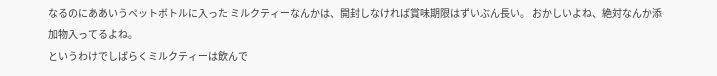なるのにああいうペットボトルに入った ミルクティーなんかは、開封しなければ賞味期限はずいぶん長い。 おかしいよね、絶対なんか添加物入ってるよね。
というわけでしばらくミルクティーは飲んで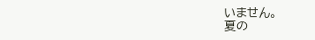いません。
夏の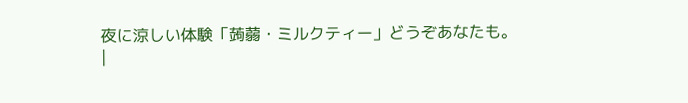夜に涼しい体験「蒟蒻・ミルクティー」どうぞあなたも。
|